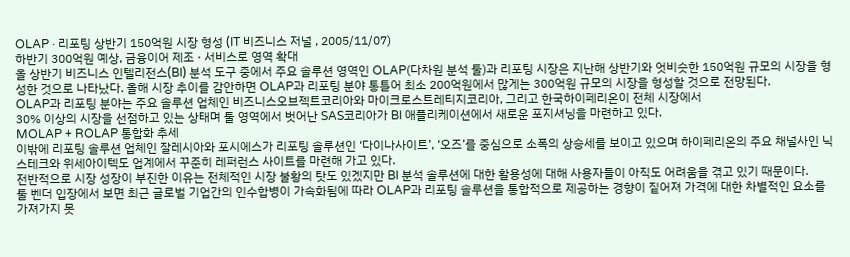OLAP · 리포팅 상반기 150억원 시장 형성 (IT 비즈니스 저널 , 2005/11/07)
하반기 300억원 예상, 금융이어 제조 · 서비스로 영역 확대
올 상반기 비즈니스 인텔리전스(BI) 분석 도구 중에서 주요 솔루션 영역인 OLAP(다차원 분석 툴)과 리포팅 시장은 지난해 상반기와 엇비슷한 150억원 규모의 시장을 형성한 것으로 나타났다. 올해 시장 추이를 감안하면 OLAP과 리포팅 분야 통틀어 최소 200억원에서 많게는 300억원 규모의 시장을 형성할 것으로 전망된다.
OLAP과 리포팅 분야는 주요 솔루션 업체인 비즈니스오브젝트코리아와 마이크로스트레티지코리아, 그리고 한국하이페리온이 전체 시장에서
30% 이상의 시장을 선점하고 있는 상태며 툴 영역에서 벗어난 SAS코리아가 BI 애플리케이션에서 새로운 포지셔닝을 마련하고 있다.
MOLAP + ROLAP 통합화 추세
이밖에 리포팅 솔루션 업체인 잘레시아와 포시에스가 리포팅 솔루션인 ‘다이나사이트’, ‘오즈’를 중심으로 소폭의 상승세를 보이고 있으며 하이페리온의 주요 채널사인 닉스테크와 위세아이텍도 업계에서 꾸준히 레퍼런스 사이트를 마련해 가고 있다.
전반적으로 시장 성장이 부진한 이유는 전체적인 시장 불황의 탓도 있겠지만 BI 분석 솔루션에 대한 활용성에 대해 사용자들이 아직도 어려움을 겪고 있기 때문이다.
툴 벤더 입장에서 보면 최근 글로벌 기업간의 인수합병이 가속화됨에 따라 OLAP과 리포팅 솔루션을 통합적으로 제공하는 경향이 짙어져 가격에 대한 차별적인 요소를 가져가지 못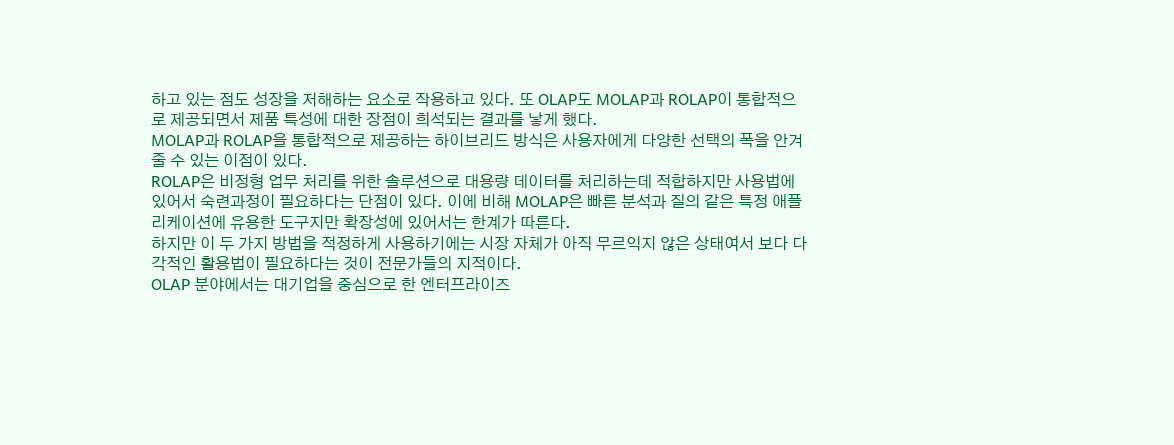하고 있는 점도 성장을 저해하는 요소로 작용하고 있다. 또 OLAP도 MOLAP과 ROLAP이 통합적으로 제공되면서 제품 특성에 대한 장점이 희석되는 결과를 낳게 했다.
MOLAP과 ROLAP을 통합적으로 제공하는 하이브리드 방식은 사용자에게 다양한 선택의 폭을 안겨줄 수 있는 이점이 있다.
ROLAP은 비정형 업무 처리를 위한 솔루션으로 대용량 데이터를 처리하는데 적합하지만 사용법에 있어서 숙련과정이 필요하다는 단점이 있다. 이에 비해 MOLAP은 빠른 분석과 질의 같은 특정 애플리케이션에 유용한 도구지만 확장성에 있어서는 한계가 따른다.
하지만 이 두 가지 방법을 적정하게 사용하기에는 시장 자체가 아직 무르익지 않은 상태여서 보다 다각적인 활용법이 필요하다는 것이 전문가들의 지적이다.
OLAP 분야에서는 대기업을 중심으로 한 엔터프라이즈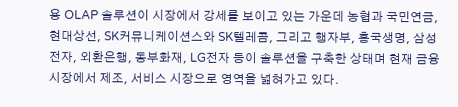용 OLAP 솔루션이 시장에서 강세를 보이고 있는 가운데 농협과 국민연금, 현대상선, SK커뮤니케이션스와 SK텔레콤, 그리고 행자부, 흥국생명, 삼성전자, 외환은행, 동부화재, LG전자 등이 솔루션을 구축한 상태며 현재 금융 시장에서 제조, 서비스 시장으로 영역을 넓혀가고 있다.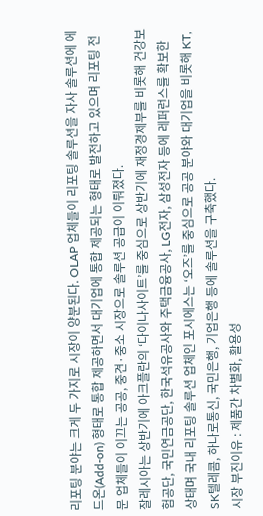리포팅 분야는 크게 두 가지로 시장이 양분된다. OLAP 업체들이 리포팅 솔루션을 자사 솔루션에 에드온(Add-on) 형태로 통합 제공하면서 대기업에 통합 제공되는 형태로 발전하고 있으며 리포팅 전문 업체들이 이끄는 공공, 중견·중소 시장으로 솔루션 공급이 이뤄졌다.
잘레시아는 상반기에 아크플란의 ‘다이나사이트’를 중심으로 상반기에 재정경제부를 비롯해 건강보험공단, 국민연금공단, 한국석유공사와 주택금융공사, LG전자, 삼성전자 등에 레퍼런스를 확보한 상태며 국내 리포팅 솔루션 업체인 포시에스는 ‘오즈’를 중심으로 공공 분야와 대기업을 비롯해 KT, SK텔레콤, 하나로통신, 국민은행, 기업은행 등에 솔루션을 구축했다.
시장 부진이유 : 제품간 차별화, 활용성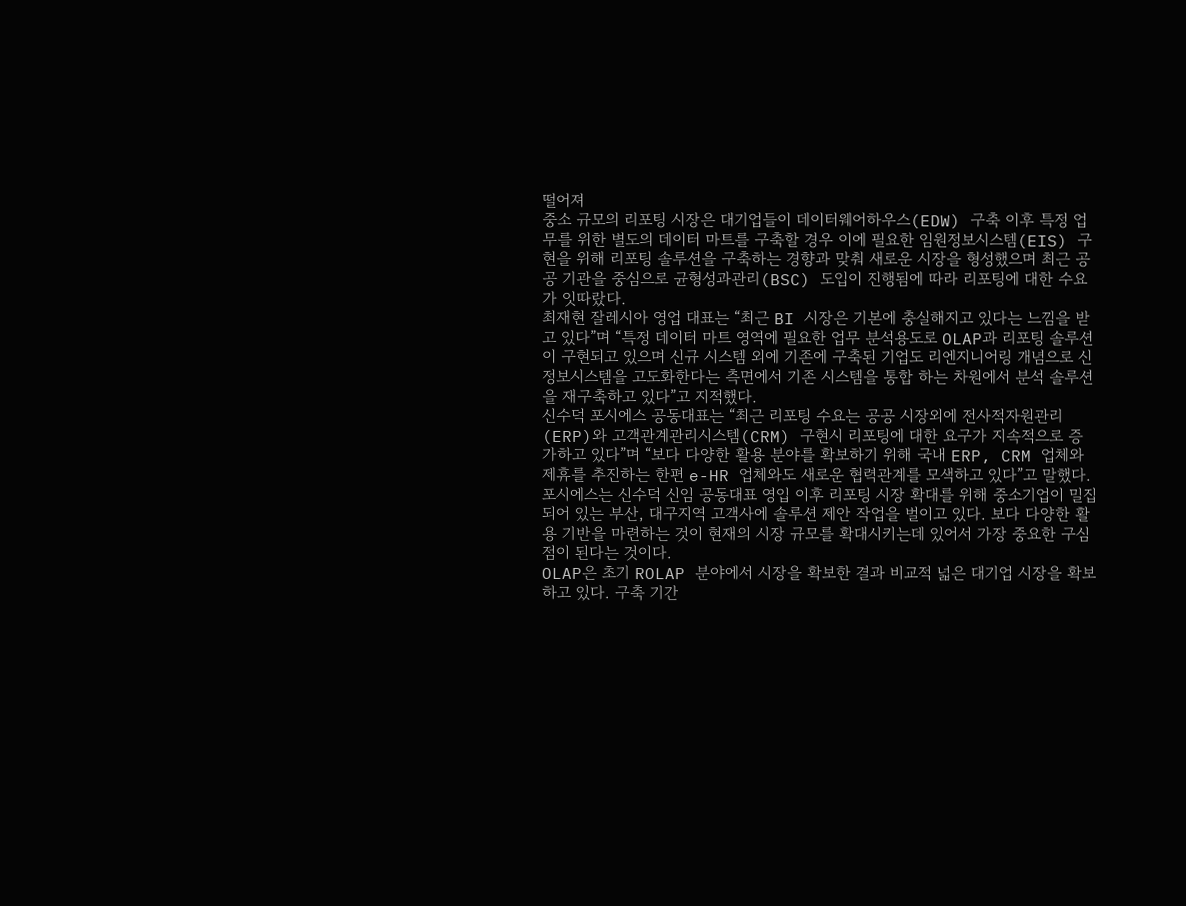떨어져
중소 규모의 리포팅 시장은 대기업들이 데이터웨어하우스(EDW) 구축 이후 특정 업무를 위한 별도의 데이터 마트를 구축할 경우 이에 필요한 임원정보시스템(EIS) 구현을 위해 리포팅 솔루션을 구축하는 경향과 맞춰 새로운 시장을 형성했으며 최근 공공 기관을 중심으로 균형성과관리(BSC) 도입이 진행됨에 따라 리포팅에 대한 수요가 잇따랐다.
최재현 잘레시아 영업 대표는 “최근 BI 시장은 기본에 충실해지고 있다는 느낌을 받고 있다”며 “특정 데이터 마트 영역에 필요한 업무 분석용도로 OLAP과 리포팅 솔루션이 구현되고 있으며 신규 시스템 외에 기존에 구축된 기업도 리엔지니어링 개념으로 신정보시스템을 고도화한다는 측면에서 기존 시스템을 통합 하는 차원에서 분석 솔루션을 재구축하고 있다”고 지적했다.
신수덕 포시에스 공동대표는 “최근 리포팅 수요는 공공 시장외에 전사적자원관리(ERP)와 고객관계관리시스템(CRM) 구현시 리포팅에 대한 요구가 지속적으로 증가하고 있다”며 “보다 다양한 활용 분야를 확보하기 위해 국내 ERP, CRM 업체와 제휴를 추진하는 한편 e-HR 업체와도 새로운 협력관계를 모색하고 있다”고 말했다.
포시에스는 신수덕 신임 공동대표 영입 이후 리포팅 시장 확대를 위해 중소기업이 밀집되어 있는 부산, 대구지역 고객사에 솔루션 제안 작업을 벌이고 있다. 보다 다양한 활용 기반을 마련하는 것이 현재의 시장 규모를 확대시키는데 있어서 가장 중요한 구심점이 된다는 것이다.
OLAP은 초기 ROLAP 분야에서 시장을 확보한 결과 비교적 넓은 대기업 시장을 확보하고 있다. 구축 기간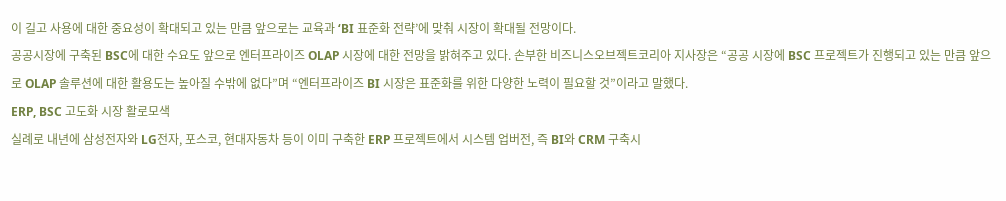이 길고 사용에 대한 중요성이 확대되고 있는 만큼 앞으로는 교육과 ‘BI 표준화 전략’에 맞춰 시장이 확대될 전망이다.
공공시장에 구축된 BSC에 대한 수요도 앞으로 엔터프라이즈 OLAP 시장에 대한 전망을 밝혀주고 있다. 손부한 비즈니스오브젝트코리아 지사장은 “공공 시장에 BSC 프로젝트가 진행되고 있는 만큼 앞으로 OLAP 솔루션에 대한 활용도는 높아질 수밖에 없다”며 “엔터프라이즈 BI 시장은 표준화를 위한 다양한 노력이 필요할 것”이라고 말했다.
ERP, BSC 고도화 시장 활로모색
실례로 내년에 삼성전자와 LG전자, 포스코, 현대자동차 등이 이미 구축한 ERP 프로젝트에서 시스템 업버전, 즉 BI와 CRM 구축시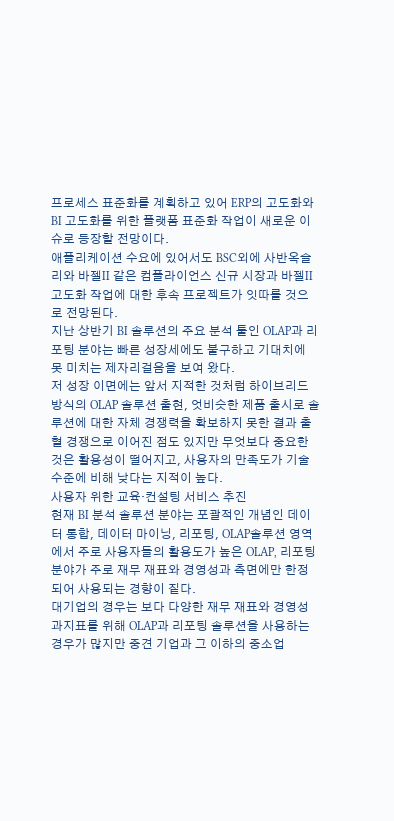프로세스 표준화를 계획하고 있어 ERP의 고도화와 BI 고도화를 위한 플랫폼 표준화 작업이 새로운 이슈로 등장할 전망이다.
애플리케이션 수요에 있어서도 BSC외에 사반옥슬리와 바젤II 같은 컴플라이언스 신규 시장과 바젤II 고도화 작업에 대한 후속 프로젝트가 잇따를 것으로 전망된다.
지난 상반기 BI 솔루션의 주요 분석 툴인 OLAP과 리포팅 분야는 빠른 성장세에도 불구하고 기대치에 못 미치는 제자리걸음을 보여 왔다.
저 성장 이면에는 앞서 지적한 것처럼 하이브리드 방식의 OLAP 솔루션 출현, 엇비슷한 제품 출시로 솔루션에 대한 자체 경쟁력을 확보하지 못한 결과 출혈 경쟁으로 이어진 점도 있지만 무엇보다 중요한 것은 활용성이 떨어지고, 사용자의 만족도가 기술 수준에 비해 낮다는 지적이 높다.
사용자 위한 교육·컨설팅 서비스 추진
현재 BI 분석 솔루션 분야는 포괄적인 개념인 데이터 통합, 데이터 마이닝, 리포팅, OLAP솔루션 영역에서 주로 사용자들의 활용도가 높은 OLAP, 리포팅 분야가 주로 재무 재표와 경영성과 측면에만 한정되어 사용되는 경향이 짙다.
대기업의 경우는 보다 다양한 재무 재표와 경영성과지표를 위해 OLAP과 리포팅 솔루션을 사용하는 경우가 많지만 중견 기업과 그 이하의 중소업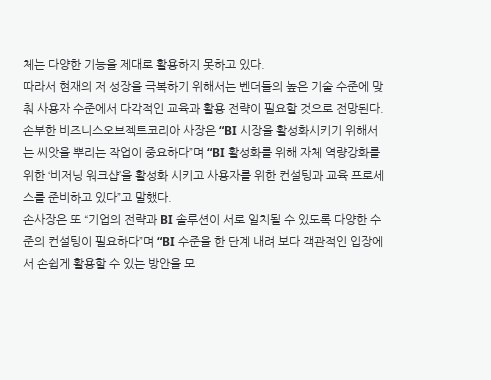체는 다양한 기능을 제대로 활용하지 못하고 있다.
따라서 현재의 저 성장을 극복하기 위해서는 벤더들의 높은 기술 수준에 맞춰 사용자 수준에서 다각적인 교육과 활용 전략이 필요할 것으로 전망된다. 손부한 비즈니스오브젝트코리아 사장은 “BI 시장을 활성화시키기 위해서는 씨앗을 뿌리는 작업이 중요하다”며 “BI 활성화를 위해 자체 역량강화를 위한 ‘비저닝 워크샵’을 활성화 시키고 사용자를 위한 컨설팅과 교육 프로세스를 준비하고 있다”고 말했다.
손사장은 또 “기업의 전략과 BI 솔루션이 서로 일치될 수 있도록 다양한 수준의 컨설팅이 필요하다”며 “BI 수준을 한 단계 내려 보다 객관적인 입장에서 손쉽게 활용할 수 있는 방안을 모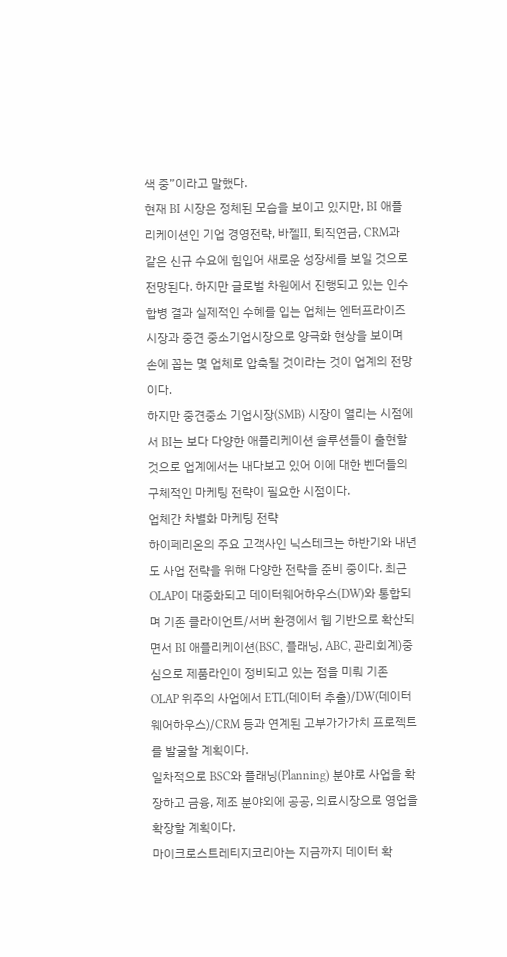색 중”이라고 말했다.
현재 BI 시장은 정체된 모습을 보이고 있지만, BI 애플리케이션인 기업 경영전략, 바젤II, 퇴직연금, CRM과 같은 신규 수요에 힘입어 새로운 성장세를 보일 것으로 전망된다. 하지만 글로벌 차원에서 진행되고 있는 인수합병 결과 실제적인 수혜를 입는 업체는 엔터프라이즈 시장과 중견 중소기업시장으로 양극화 현상을 보이며 손에 꼽는 몇 업체로 압축될 것이라는 것이 업계의 전망이다.
하지만 중견중소 기업시장(SMB) 시장이 열리는 시점에서 BI는 보다 다양한 애플리케이션 솔루션들이 출현할 것으로 업계에서는 내다보고 있어 이에 대한 벤더들의 구체적인 마케팅 전략이 필요한 시점이다.
업체간 차별화 마케팅 전략
하이페리온의 주요 고객사인 닉스테크는 하반기와 내년도 사업 전략을 위해 다양한 전략을 준비 중이다. 최근 OLAP이 대중화되고 데이터웨어하우스(DW)와 통합되며 기존 클라이언트/서버 환경에서 웹 기반으로 확산되면서 BI 애플리케이션(BSC, 플래닝, ABC, 관리회계)중심으로 제품라인이 정비되고 있는 점을 미뤄 기존 OLAP 위주의 사업에서 ETL(데이터 추출)/DW(데이터웨어하우스)/CRM 등과 연계된 고부가가가치 프로젝트를 발굴할 계획이다.
일차적으로 BSC와 플래닝(Planning) 분야로 사업을 확장하고 금융, 제조 분야외에 공공, 의료시장으로 영업을 확장할 계획이다.
마이크로스트레티지코리아는 지금까지 데이터 확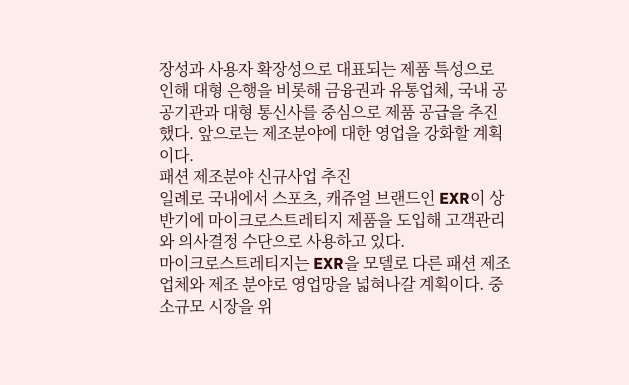장성과 사용자 확장성으로 대표되는 제품 특성으로 인해 대형 은행을 비롯해 금융권과 유통업체, 국내 공공기관과 대형 통신사를 중심으로 제품 공급을 추진했다. 앞으로는 제조분야에 대한 영업을 강화할 계획이다.
패션 제조분야 신규사업 추진
일례로 국내에서 스포츠, 캐쥬얼 브랜드인 EXR이 상반기에 마이크로스트레티지 제품을 도입해 고객관리와 의사결정 수단으로 사용하고 있다.
마이크로스트레티지는 EXR을 모델로 다른 패션 제조업체와 제조 분야로 영업망을 넓혀나갈 계획이다. 중소규모 시장을 위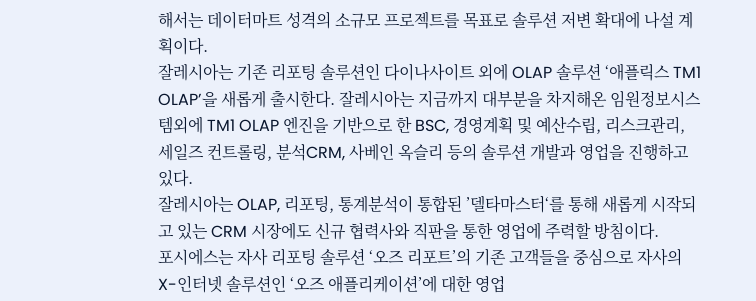해서는 데이터마트 성격의 소규모 프로젝트를 목표로 솔루션 저변 확대에 나설 계획이다.
잘레시아는 기존 리포팅 솔루션인 다이나사이트 외에 OLAP 솔루션 ‘애플릭스 TM1 OLAP’을 새롭게 출시한다. 잘레시아는 지금까지 대부분을 차지해온 임원정보시스템외에 TM1 OLAP 엔진을 기반으로 한 BSC, 경영계획 및 예산수립, 리스크관리, 세일즈 컨트롤링, 분석CRM, 사베인 옥슬리 등의 솔루션 개발과 영업을 진행하고 있다.
잘레시아는 OLAP, 리포팅, 통계분석이 통합된 ’델타마스터‘를 통해 새롭게 시작되고 있는 CRM 시장에도 신규 협력사와 직판을 통한 영업에 주력할 방침이다.
포시에스는 자사 리포팅 솔루션 ‘오즈 리포트’의 기존 고객들을 중심으로 자사의 X-인터넷 솔루션인 ‘오즈 애플리케이션’에 대한 영업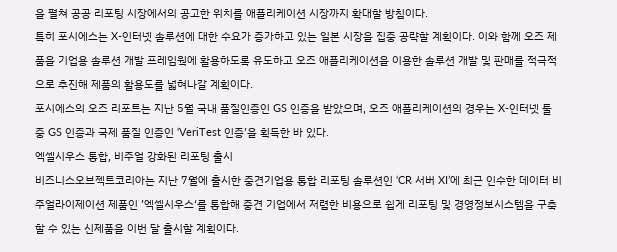을 펼쳐 공공 리포팅 시장에서의 공고한 위치를 애플리케이션 시장까지 확대할 방침이다.
특히 포시에스는 X-인터넷 솔루션에 대한 수요가 증가하고 있는 일본 시장을 집중 공략할 계획이다. 이와 함께 오즈 제품을 기업용 솔루션 개발 프레임웍에 활용하도록 유도하고 오즈 애플리케이션을 이용한 솔루션 개발 및 판매를 적극적으로 추진해 제품의 활용도를 넓혀나갈 계획이다.
포시에스의 오즈 리포트는 지난 5월 국내 품질인증인 GS 인증을 받았으며, 오즈 애플리케이션의 경우는 X-인터넷 툴 중 GS 인증과 국제 품질 인증인 ‘VeriTest 인증’을 획득한 바 있다.
엑셀시우스 통합, 비주얼 강화된 리포팅 출시
비즈니스오브젝트코리아는 지난 7월에 출시한 중견기업용 통합 리포팅 솔루션인 ‘CR 서버 XI’에 최근 인수한 데이터 비주얼라이제이션 제품인 ’엑셀시우스‘를 통합해 중견 기업에서 저렴한 비용으로 쉽게 리포팅 및 경영정보시스템을 구축할 수 있는 신제품을 이번 달 출시할 계획이다.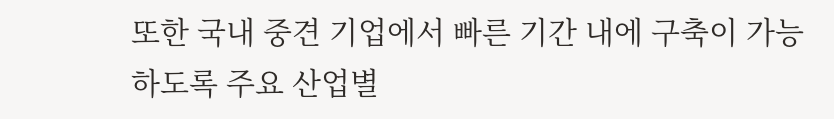또한 국내 중견 기업에서 빠른 기간 내에 구축이 가능하도록 주요 산업별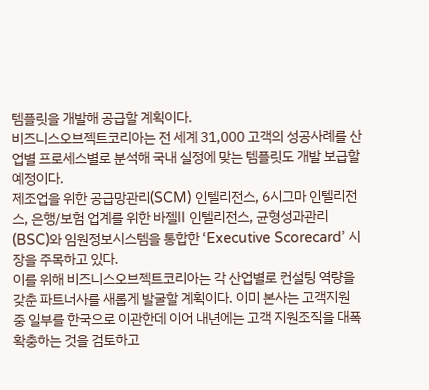템플릿을 개발해 공급할 계획이다.
비즈니스오브젝트코리아는 전 세계 31,000 고객의 성공사례를 산업별 프로세스별로 분석해 국내 실정에 맞는 템플릿도 개발 보급할 예정이다.
제조업을 위한 공급망관리(SCM) 인텔리전스, 6시그마 인텔리전스, 은행/보험 업계를 위한 바젤II 인텔리전스, 균형성과관리(BSC)와 임원정보시스템을 통합한 ‘Executive Scorecard’ 시장을 주목하고 있다.
이를 위해 비즈니스오브젝트코리아는 각 산업별로 컨설팅 역량을 갖춘 파트너사를 새롭게 발굴할 계획이다. 이미 본사는 고객지원 중 일부를 한국으로 이관한데 이어 내년에는 고객 지원조직을 대폭 확충하는 것을 검토하고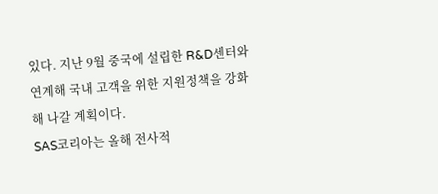있다. 지난 9월 중국에 설립한 R&D센터와 연계해 국내 고객을 위한 지원정책을 강화해 나갈 계획이다.
SAS코리아는 올해 전사적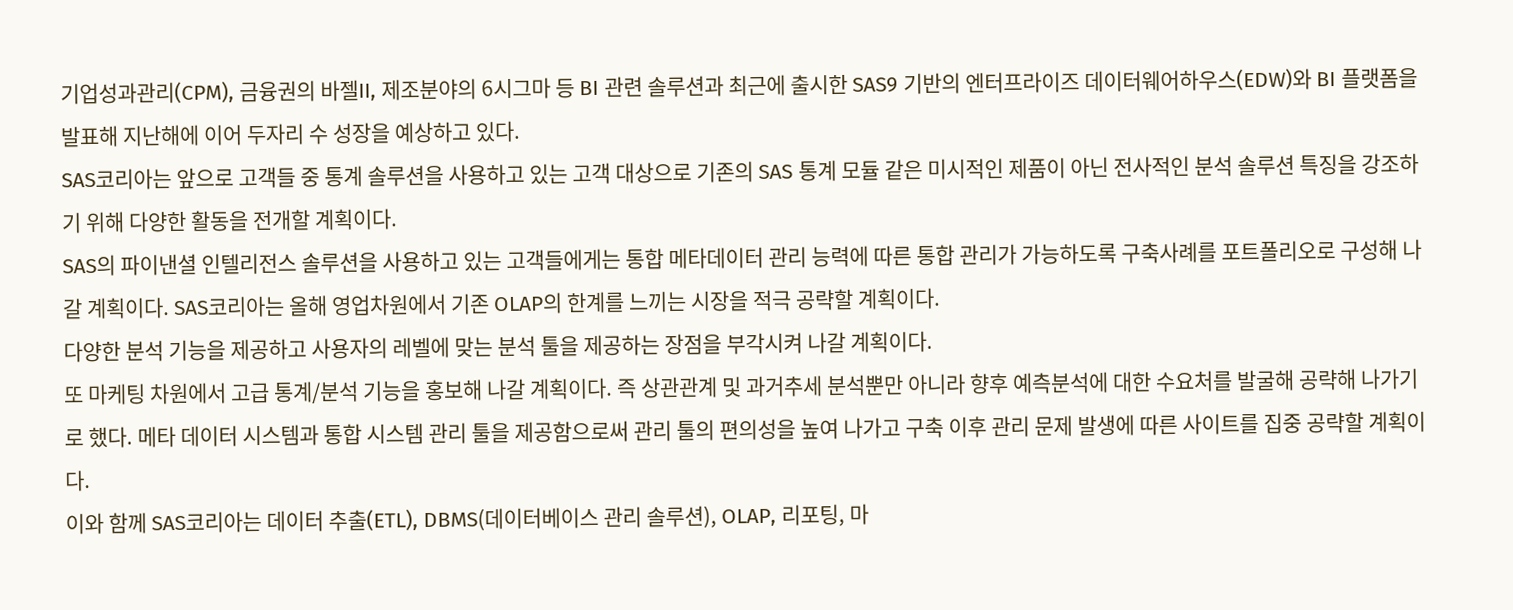기업성과관리(CPM), 금융권의 바젤II, 제조분야의 6시그마 등 BI 관련 솔루션과 최근에 출시한 SAS9 기반의 엔터프라이즈 데이터웨어하우스(EDW)와 BI 플랫폼을 발표해 지난해에 이어 두자리 수 성장을 예상하고 있다.
SAS코리아는 앞으로 고객들 중 통계 솔루션을 사용하고 있는 고객 대상으로 기존의 SAS 통계 모듈 같은 미시적인 제품이 아닌 전사적인 분석 솔루션 특징을 강조하기 위해 다양한 활동을 전개할 계획이다.
SAS의 파이낸셜 인텔리전스 솔루션을 사용하고 있는 고객들에게는 통합 메타데이터 관리 능력에 따른 통합 관리가 가능하도록 구축사례를 포트폴리오로 구성해 나갈 계획이다. SAS코리아는 올해 영업차원에서 기존 OLAP의 한계를 느끼는 시장을 적극 공략할 계획이다.
다양한 분석 기능을 제공하고 사용자의 레벨에 맞는 분석 툴을 제공하는 장점을 부각시켜 나갈 계획이다.
또 마케팅 차원에서 고급 통계/분석 기능을 홍보해 나갈 계획이다. 즉 상관관계 및 과거추세 분석뿐만 아니라 향후 예측분석에 대한 수요처를 발굴해 공략해 나가기로 했다. 메타 데이터 시스템과 통합 시스템 관리 툴을 제공함으로써 관리 툴의 편의성을 높여 나가고 구축 이후 관리 문제 발생에 따른 사이트를 집중 공략할 계획이다.
이와 함께 SAS코리아는 데이터 추출(ETL), DBMS(데이터베이스 관리 솔루션), OLAP, 리포팅, 마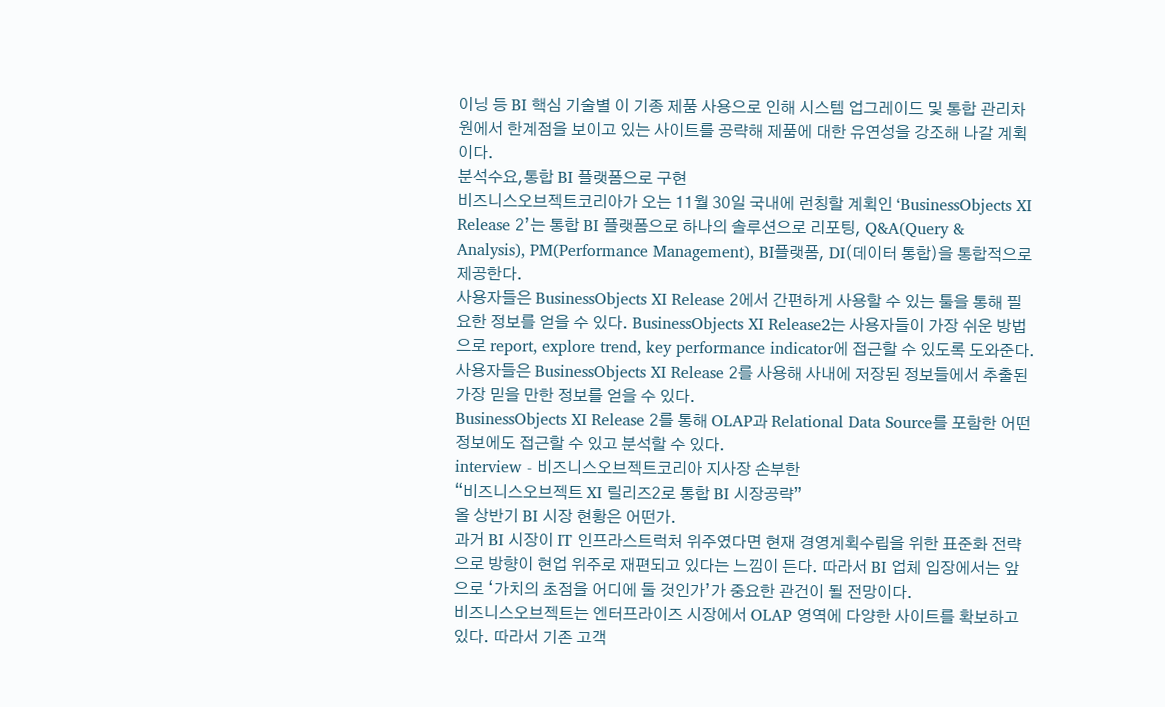이닝 등 BI 핵심 기술별 이 기종 제품 사용으로 인해 시스템 업그레이드 및 통합 관리차원에서 한계점을 보이고 있는 사이트를 공략해 제품에 대한 유연성을 강조해 나갈 계획이다.
분석수요,통합 BI 플랫폼으로 구현
비즈니스오브젝트코리아가 오는 11월 30일 국내에 런칭할 계획인 ‘BusinessObjects XI Release 2’는 통합 BI 플랫폼으로 하나의 솔루션으로 리포팅, Q&A(Query & Analysis), PM(Performance Management), BI플랫폼, DI(데이터 통합)을 통합적으로 제공한다.
사용자들은 BusinessObjects XI Release 2에서 간편하게 사용할 수 있는 툴을 통해 필요한 정보를 얻을 수 있다. BusinessObjects XI Release2는 사용자들이 가장 쉬운 방법으로 report, explore trend, key performance indicator에 접근할 수 있도록 도와준다. 사용자들은 BusinessObjects XI Release 2를 사용해 사내에 저장된 정보들에서 추출된 가장 믿을 만한 정보를 얻을 수 있다.
BusinessObjects XI Release 2를 통해 OLAP과 Relational Data Source를 포함한 어떤 정보에도 접근할 수 있고 분석할 수 있다.
interview - 비즈니스오브젝트코리아 지사장 손부한
“비즈니스오브젝트 XI 릴리즈2로 통합 BI 시장공략”
올 상반기 BI 시장 현황은 어떤가.
과거 BI 시장이 IT 인프라스트럭처 위주였다면 현재 경영계획수립을 위한 표준화 전략으로 방향이 현업 위주로 재편되고 있다는 느낌이 든다. 따라서 BI 업체 입장에서는 앞으로 ‘가치의 초점을 어디에 둘 것인가’가 중요한 관건이 될 전망이다.
비즈니스오브젝트는 엔터프라이즈 시장에서 OLAP 영역에 다양한 사이트를 확보하고 있다. 따라서 기존 고객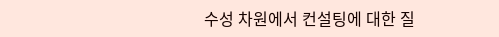수성 차원에서 컨설팅에 대한 질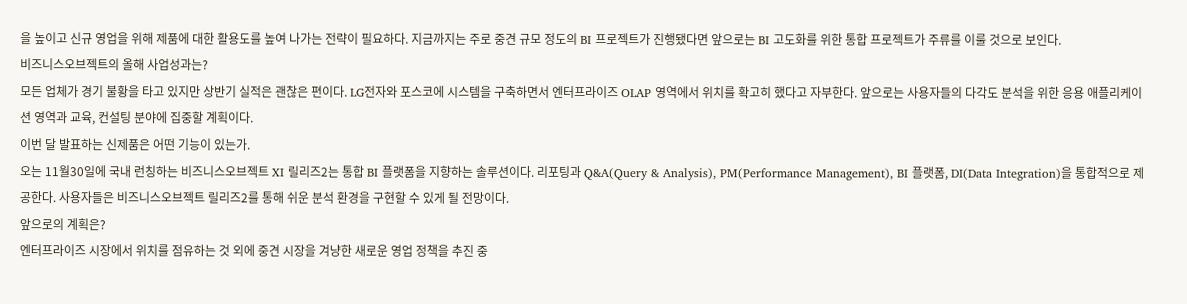을 높이고 신규 영업을 위해 제품에 대한 활용도를 높여 나가는 전략이 필요하다. 지금까지는 주로 중견 규모 정도의 BI 프로젝트가 진행됐다면 앞으로는 BI 고도화를 위한 통합 프로젝트가 주류를 이룰 것으로 보인다.
비즈니스오브젝트의 올해 사업성과는?
모든 업체가 경기 불황을 타고 있지만 상반기 실적은 괜찮은 편이다. LG전자와 포스코에 시스템을 구축하면서 엔터프라이즈 OLAP 영역에서 위치를 확고히 했다고 자부한다. 앞으로는 사용자들의 다각도 분석을 위한 응용 애플리케이션 영역과 교육, 컨설팅 분야에 집중할 계획이다.
이번 달 발표하는 신제품은 어떤 기능이 있는가.
오는 11월30일에 국내 런칭하는 비즈니스오브젝트 XI 릴리즈2는 통합 BI 플랫폼을 지향하는 솔루션이다. 리포팅과 Q&A(Query & Analysis), PM(Performance Management), BI 플랫폼, DI(Data Integration)을 통합적으로 제공한다. 사용자들은 비즈니스오브젝트 릴리즈2를 통해 쉬운 분석 환경을 구현할 수 있게 될 전망이다.
앞으로의 계획은?
엔터프라이즈 시장에서 위치를 점유하는 것 외에 중견 시장을 겨냥한 새로운 영업 정책을 추진 중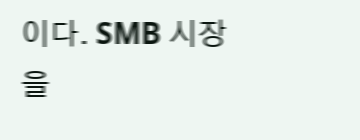이다. SMB 시장을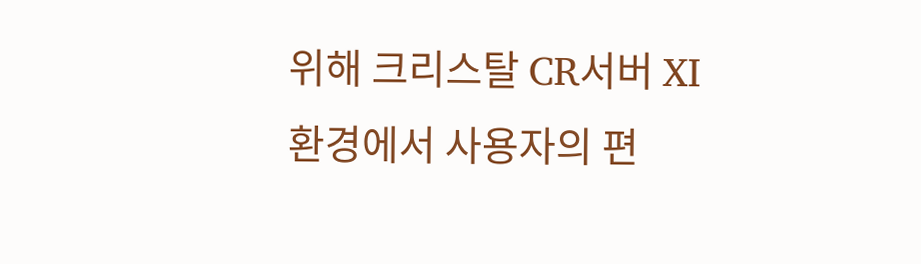위해 크리스탈 CR서버 XI 환경에서 사용자의 편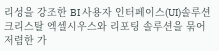리성을 강조한 BI 사용자 인터페이스(UI)솔루션 크리스탈 엑셀시우스와 리포팅 솔루션을 묶어 저렴한 가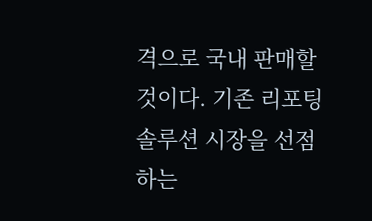격으로 국내 판매할 것이다. 기존 리포팅 솔루션 시장을 선점하는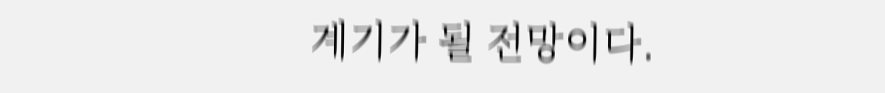계기가 될 전망이다.